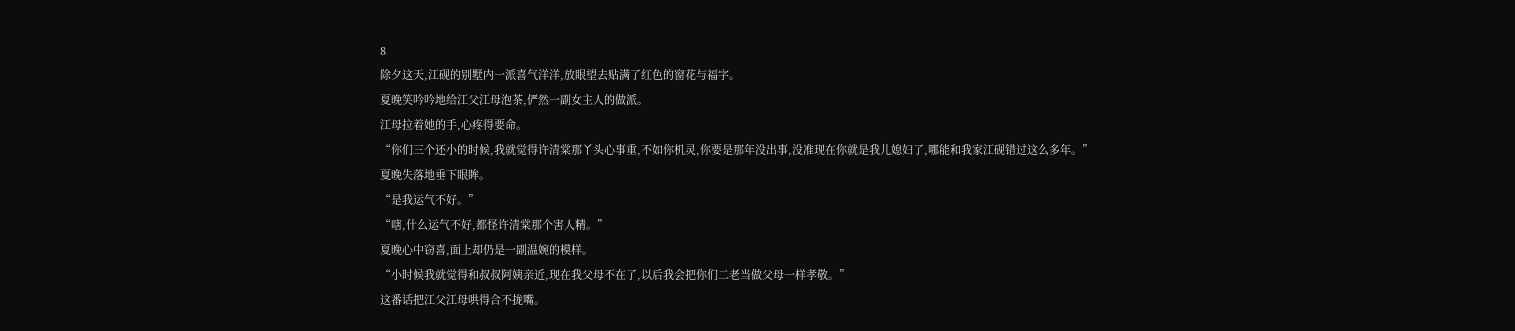8
除夕这天,江砚的别墅内一派喜气洋洋,放眼望去贴满了红色的窗花与福字。
夏晚笑吟吟地给江父江母泡茶,俨然一副女主人的做派。
江母拉着她的手,心疼得要命。
“你们三个还小的时候,我就觉得许清棠那丫头心事重,不如你机灵,你要是那年没出事,没准现在你就是我儿媳妇了,哪能和我家江砚错过这么多年。”
夏晚失落地垂下眼眸。
“是我运气不好。”
“嗐,什么运气不好,都怪许清棠那个害人精。”
夏晚心中窃喜,面上却仍是一副温婉的模样。
“小时候我就觉得和叔叔阿姨亲近,现在我父母不在了,以后我会把你们二老当做父母一样孝敬。”
这番话把江父江母哄得合不拢嘴。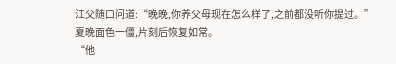江父随口问道:“晚晚,你养父母现在怎么样了,之前都没听你提过。”
夏晚面色一僵,片刻后恢复如常。
“他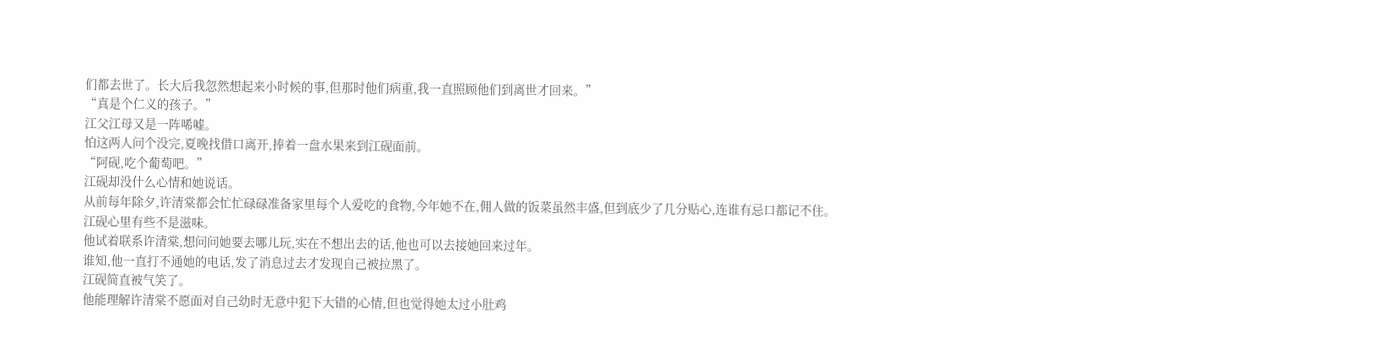们都去世了。长大后我忽然想起来小时候的事,但那时他们病重,我一直照顾他们到离世才回来。”
“真是个仁义的孩子。”
江父江母又是一阵唏嘘。
怕这两人问个没完,夏晚找借口离开,捧着一盘水果来到江砚面前。
“阿砚,吃个葡萄吧。”
江砚却没什么心情和她说话。
从前每年除夕,许清棠都会忙忙碌碌准备家里每个人爱吃的食物,今年她不在,佣人做的饭菜虽然丰盛,但到底少了几分贴心,连谁有忌口都记不住。
江砚心里有些不是滋味。
他试着联系许清棠,想问问她要去哪儿玩,实在不想出去的话,他也可以去接她回来过年。
谁知,他一直打不通她的电话,发了消息过去才发现自己被拉黑了。
江砚简直被气笑了。
他能理解许清棠不愿面对自己幼时无意中犯下大错的心情,但也觉得她太过小肚鸡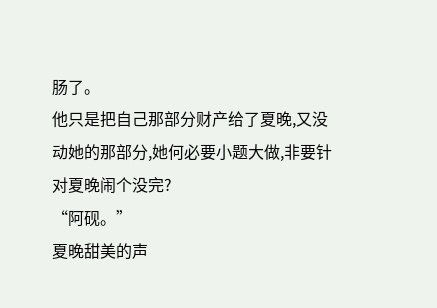肠了。
他只是把自己那部分财产给了夏晚,又没动她的那部分,她何必要小题大做,非要针对夏晚闹个没完?
“阿砚。”
夏晚甜美的声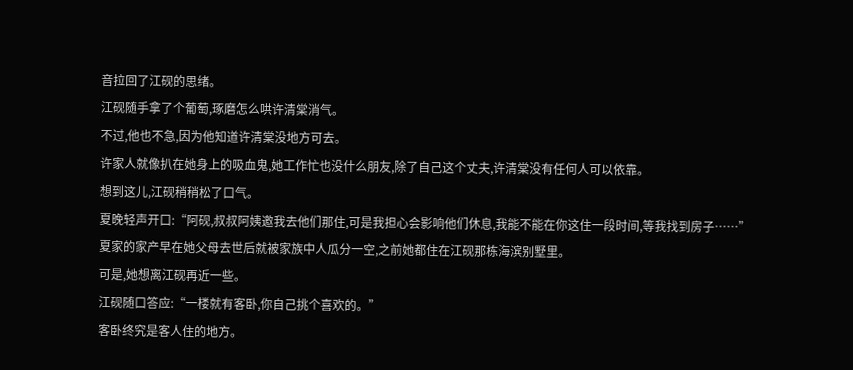音拉回了江砚的思绪。
江砚随手拿了个葡萄,琢磨怎么哄许清棠消气。
不过,他也不急,因为他知道许清棠没地方可去。
许家人就像扒在她身上的吸血鬼,她工作忙也没什么朋友,除了自己这个丈夫,许清棠没有任何人可以依靠。
想到这儿,江砚稍稍松了口气。
夏晚轻声开口:“阿砚,叔叔阿姨邀我去他们那住,可是我担心会影响他们休息,我能不能在你这住一段时间,等我找到房子……”
夏家的家产早在她父母去世后就被家族中人瓜分一空,之前她都住在江砚那栋海滨别墅里。
可是,她想离江砚再近一些。
江砚随口答应:“一楼就有客卧,你自己挑个喜欢的。”
客卧终究是客人住的地方。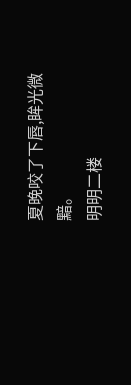夏晚咬了下唇,眸光微黯。
明明二楼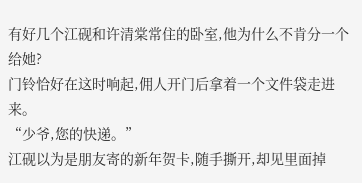有好几个江砚和许清棠常住的卧室,他为什么不肯分一个给她?
门铃恰好在这时响起,佣人开门后拿着一个文件袋走进来。
“少爷,您的快递。”
江砚以为是朋友寄的新年贺卡,随手撕开,却见里面掉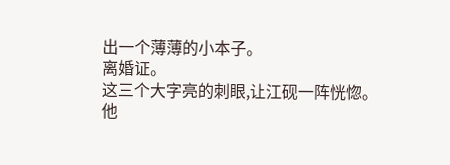出一个薄薄的小本子。
离婚证。
这三个大字亮的刺眼,让江砚一阵恍惚。
他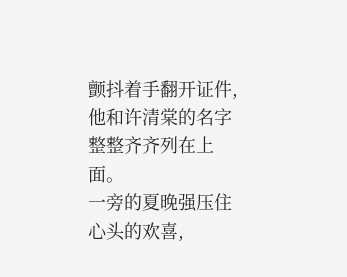颤抖着手翻开证件,他和许清棠的名字整整齐齐列在上面。
一旁的夏晚强压住心头的欢喜,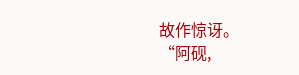故作惊讶。
“阿砚,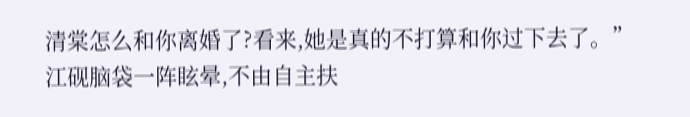清棠怎么和你离婚了?看来,她是真的不打算和你过下去了。”
江砚脑袋一阵眩晕,不由自主扶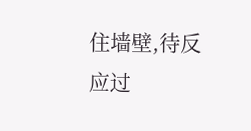住墙壁,待反应过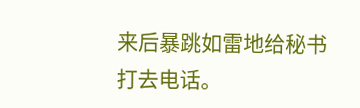来后暴跳如雷地给秘书打去电话。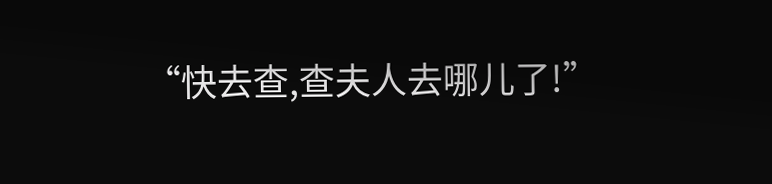“快去查,查夫人去哪儿了!”